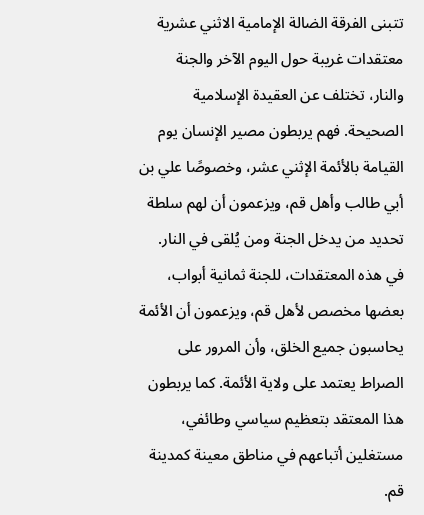تتبنى الفرقة الضالة الإمامية الاثني عشرية معتقدات غريبة حول اليوم الآخر والجنة والنار، تختلف عن العقيدة الإسلامية الصحيحة. فهم يربطون مصير الإنسان يوم القيامة بالأئمة الإثني عشر، وخصوصًا علي بن أبي طالب وأهل قم، ويزعمون أن لهم سلطة تحديد من يدخل الجنة ومن يُلقى في النار.
في هذه المعتقدات، للجنة ثمانية أبواب، بعضها مخصص لأهل قم، ويزعمون أن الأئمة يحاسبون جميع الخلق، وأن المرور على الصراط يعتمد على ولاية الأئمة. كما يربطون هذا المعتقد بتعظيم سياسي وطائفي، مستغلين أتباعهم في مناطق معينة كمدينة قم.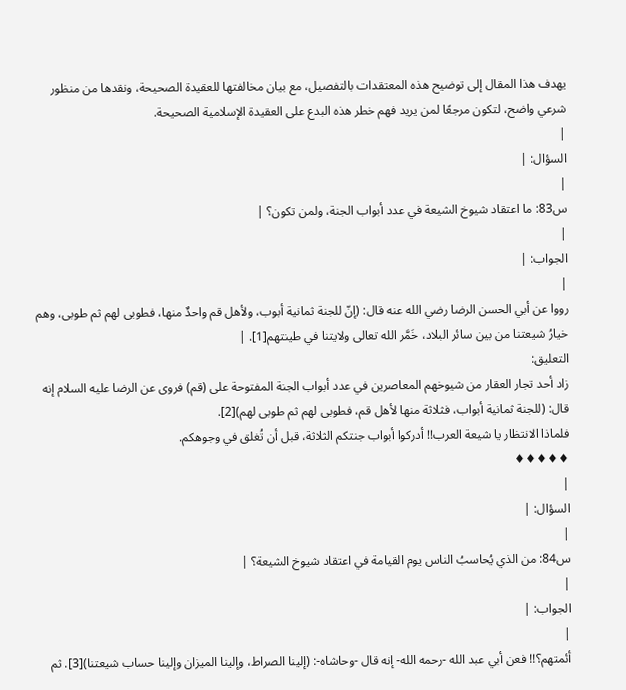يهدف هذا المقال إلى توضيح هذه المعتقدات بالتفصيل، مع بيان مخالفتها للعقيدة الصحيحة، ونقدها من منظور شرعي واضح، لتكون مرجعًا لمن يريد فهم خطر هذه البدع على العقيدة الإسلامية الصحيحة.
|
السؤال: |
|
س83: ما اعتقاد شيوخ الشيعة في عدد أبواب الجنة، ولمن تكون؟ |
|
الجواب: |
|
رووا عن أبي الحسن الرضا رضي الله عنه قال: (إنّ للجنة ثمانية أبوب، ولأهل قم واحدٌ منها، فطوبى لهم ثم طوبى، وهم خيارُ شيعتنا من بين سائر البلاد، خَمَّر الله تعالى ولايتنا في طينتهم[1]. |
التعليق:
زاد أحد تجار العقار من شيوخهم المعاصرين في عدد أبواب الجنة المفتوحة على (قم) فروى عن الرضا عليه السلام إنه قال: (للجنة ثمانية أبواب، فثلاثة منها لأهل قم، فطوبى لهم ثم طوبى لهم)[2].
فلماذا الانتظار يا شيعة العرب!! أدركوا أبواب جنتكم الثلاثة، قبل أن تُغلق في وجوهكم.
♦♦♦♦♦
|
السؤال: |
|
س84: من الذي يُحاسبُ الناس يوم القيامة في اعتقاد شيوخ الشيعة؟ |
|
الجواب: |
|
أئمتهم؟!! فعن أبي عبد الله -رحمه الله- إنه قال -وحاشاه-: (إلينا الصراط، وإلينا الميزان وإلينا حساب شيعتنا)[3]. ثم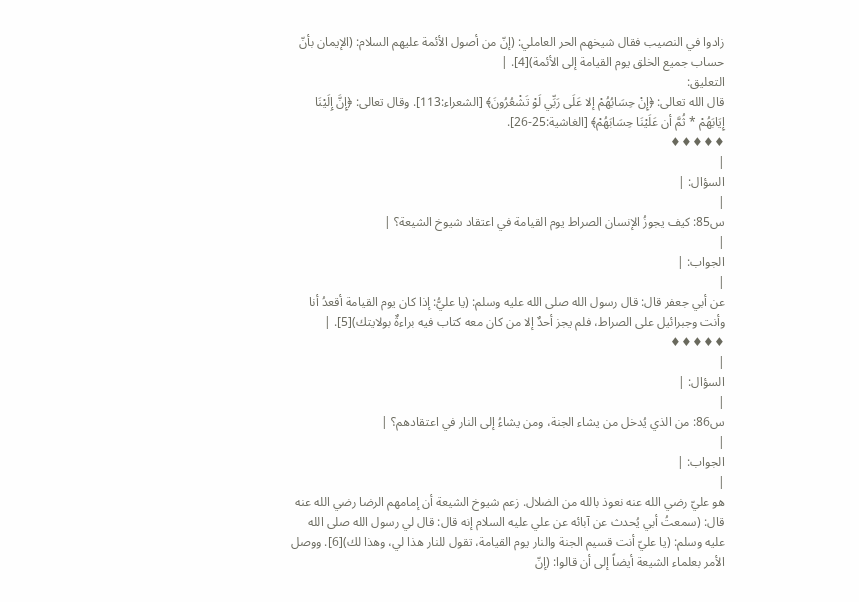زادوا في النصيب فقال شيخهم الحر العاملي: (إنّ من أصول الأئمة عليهم السلام: (الإيمان بأنّ حساب جميع الخلق يوم القيامة إلى الأئمة)[4]. |
التعليق:
قال الله تعالى: ﴿إِنْ حِسَابُهُمْ إلا عَلَى رَبِّي لَوْ تَشْعُرُونَ﴾ [الشعراء:113]. وقال تعالى: ﴿إِنَّ إِلَيْنَا إِيَابَهُمْ * ثُمَّ أن عَلَيْنَا حِسَابَهُمْ﴾ [الغاشية:25-26].
♦♦♦♦♦
|
السؤال: |
|
س85: كيف يجوزُ الإنسان الصراط يوم القيامة في اعتقاد شيوخ الشيعة؟ |
|
الجواب: |
|
عن أبي جعفر قال: قال رسول الله صلى الله عليه وسلم: (يا عليُّ: إذا كان يوم القيامة أقعدُ أنا وأنت وجبرائيل على الصراط، فلم يجز أحدٌ إلا من كان معه كتاب فيه براءةٌ بولايتك)[5]. |
♦♦♦♦♦
|
السؤال: |
|
س86: من الذي يُدخل من يشاء الجنة، ومن يشاءُ إلى النار في اعتقادهم؟ |
|
الجواب: |
|
هو عليّ رضي الله عنه نعوذ بالله من الضلال. زعم شيوخ الشيعة أن إمامهم الرضا رضي الله عنه قال: (سمعتُ أبي يُحدث عن آبائه عن علي عليه السلام إنه قال: قال لي رسول الله صلى الله عليه وسلم: (يا عليّ أنت قسيم الجنة والنار يوم القيامة، تقول للنار هذا لي، وهذا لك)[6]. ووصل الأمر بعلماء الشيعة أيضاً إلى أن قالوا: (إنّ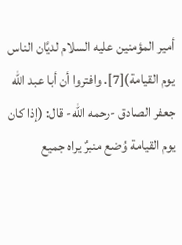أمير المؤمنين عليه السلام لديَّان الناس يوم القيامة)[7]. وافتروا أن أبا عبد الله جعفر الصادق -رحمه الله- قال: (إذا كان يوم القيامة وُضع منبرٌ يراه جميع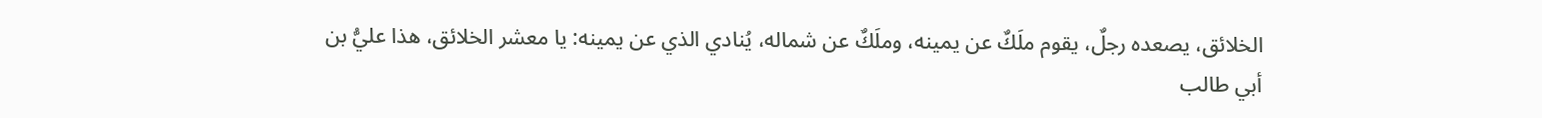الخلائق، يصعده رجلٌ، يقوم ملَكٌ عن يمينه، وملَكٌ عن شماله، يُنادي الذي عن يمينه: يا معشر الخلائق، هذا عليُّ بن أبي طالب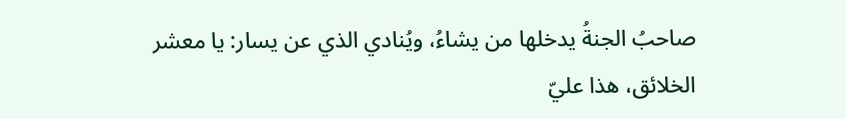صاحبُ الجنةُ يدخلها من يشاءُ، ويُنادي الذي عن يسار: يا معشر الخلائق، هذا عليّ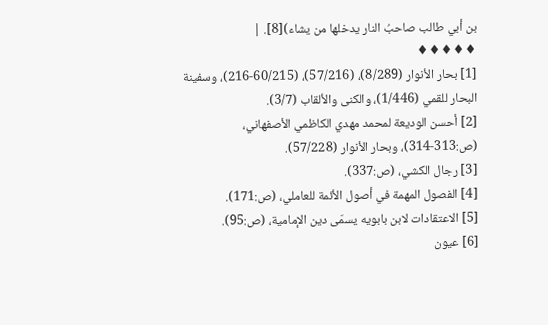بن أبي طالب صاحبُ النار يدخلها من يشاء)[8]. |
♦♦♦♦♦
[1] بحار الأنوار (8/289)، (57/216)، (60/215-216)، وسفينة البحار للقمي (1/446)، والكنى والألقاب (3/7).
[2] أحسن الوديعة لمحمد مهدي الكاظمي الأصفهاني، (ص:313-314)، وبحار الأنوار (57/228).
[3] رجال الكشي، (ص:337).
[4] الفصول المهمة في أصول الأئمة للعاملي، (ص:171).
[5] الاعتقادات لابن بابويه يسمّى دين الإمامية، (ص:95).
[6] عيون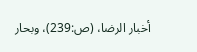أخبار الرضا، (ص:239)، وبحار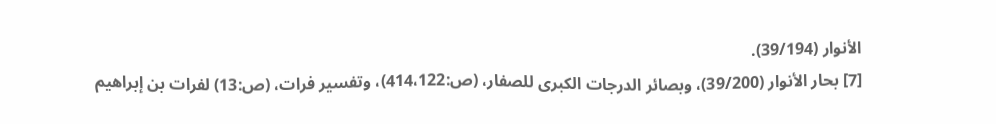الأنوار (39/194).
[7] بحار الأنوار (39/200)، وبصائر الدرجات الكبرى للصفار، (ص:414،122)، وتفسير فرات، (ص:13) لفرات بن إبراهيم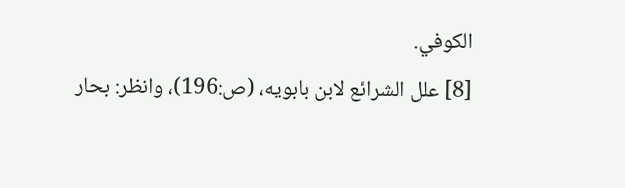الكوفي.
[8] علل الشرائع لابن بابويه، (ص:196)، وانظر: بحار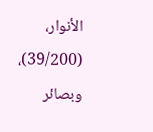الأنوار، (39/200)، وبصائر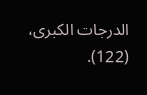الدرجات الكبرى، (122).